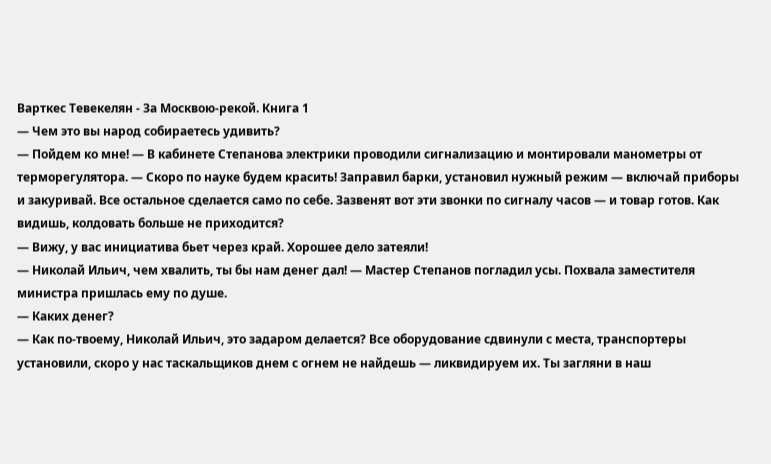Варткес Тевекелян - За Москвою-рекой. Книга 1
— Чем это вы народ собираетесь удивить?
— Пойдем ко мне! — В кабинете Степанова электрики проводили сигнализацию и монтировали манометры от терморегулятора. — Скоро по науке будем красить! Заправил барки, установил нужный режим — включай приборы и закуривай. Все остальное сделается само по себе. Зазвенят вот эти звонки по сигналу часов — и товар готов. Как видишь, колдовать больше не приходится?
— Вижу, у вас инициатива бьет через край. Хорошее дело затеяли!
— Николай Ильич, чем хвалить, ты бы нам денег дал! — Мастер Степанов погладил усы. Похвала заместителя министра пришлась ему по душе.
— Каких денег?
— Как по-твоему, Николай Ильич, это задаром делается? Все оборудование сдвинули с места, транспортеры установили, скоро у нас таскальщиков днем с огнем не найдешь — ликвидируем их. Ты загляни в наш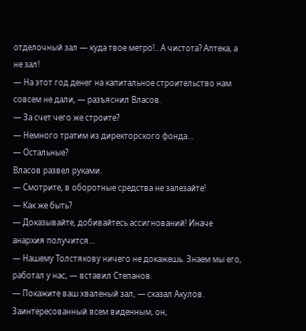отделочный зал — куда твое метро!.. А чистота? Аптека, а не зал!
— На этот год денег на капитальное строительство нам совсем не дали, — разъяснил Власов.
— За счет чего же строите?
— Немного тратим из директорского фонда…
— Остальные?
Власов развел руками.
— Смотрите, в оборотные средства не залезайте!
— Как же быть?
— Доказывайте, добивайтесь ассигнований! Иначе анархия получится…
— Нашему Толстякову ничего не докажешь. Знаем мы его, работал у нас, — вставил Степанов.
— Покажите ваш хваленый зал, — сказал Акулов.
Заинтересованный всем виденным, он,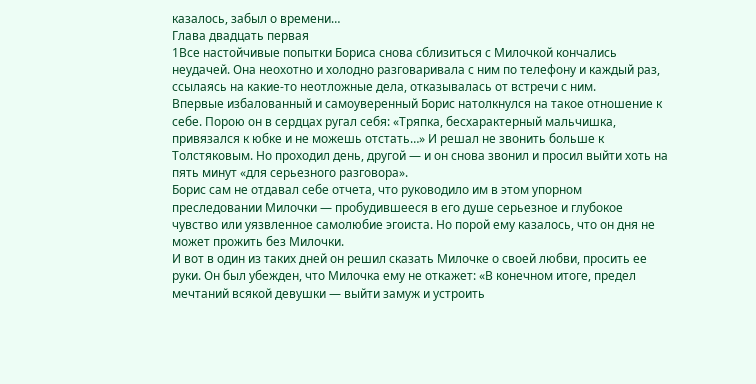казалось, забыл о времени…
Глава двадцать первая
1Все настойчивые попытки Бориса снова сблизиться с Милочкой кончались неудачей. Она неохотно и холодно разговаривала с ним по телефону и каждый раз, ссылаясь на какие-то неотложные дела, отказывалась от встречи с ним.
Впервые избалованный и самоуверенный Борис натолкнулся на такое отношение к себе. Порою он в сердцах ругал себя: «Тряпка, бесхарактерный мальчишка, привязался к юбке и не можешь отстать…» И решал не звонить больше к Толстяковым. Но проходил день, другой — и он снова звонил и просил выйти хоть на пять минут «для серьезного разговора».
Борис сам не отдавал себе отчета, что руководило им в этом упорном преследовании Милочки — пробудившееся в его душе серьезное и глубокое чувство или уязвленное самолюбие эгоиста. Но порой ему казалось, что он дня не может прожить без Милочки.
И вот в один из таких дней он решил сказать Милочке о своей любви, просить ее руки. Он был убежден, что Милочка ему не откажет: «В конечном итоге, предел мечтаний всякой девушки — выйти замуж и устроить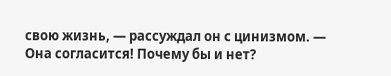свою жизнь, — рассуждал он с цинизмом. — Она согласится! Почему бы и нет?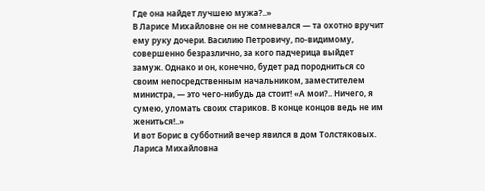Где она найдет лучшею мужа?..»
В Ларисе Михайловне он не сомневался — та охотно вручит ему руку дочери. Василию Петровичу, по-видимому, совершенно безразлично, за кого падчерица выйдет замуж. Однако и он, конечно, будет рад породниться со своим непосредственным начальником, заместителем министра, — это чего-нибудь да стоит! «А мои?.. Ничего, я сумею, уломать своих стариков. В конце концов ведь не им жениться!..»
И вот Борис в субботний вечер явился в дом Толстяковых. Лариса Михайловна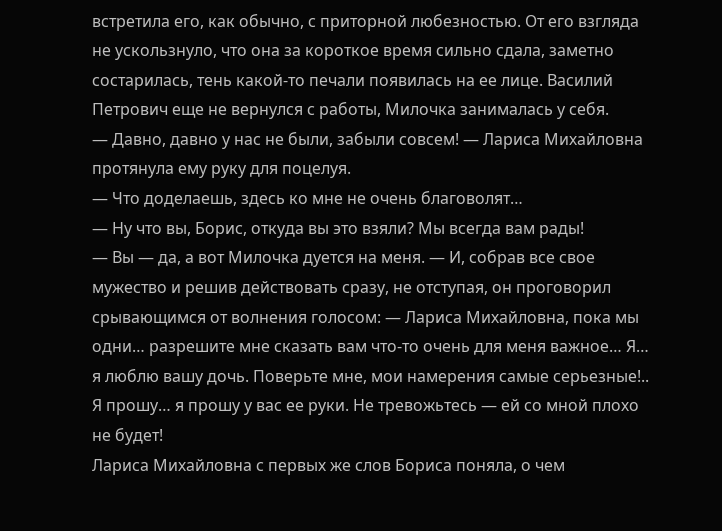встретила его, как обычно, с приторной любезностью. От его взгляда не ускользнуло, что она за короткое время сильно сдала, заметно состарилась, тень какой-то печали появилась на ее лице. Василий Петрович еще не вернулся с работы, Милочка занималась у себя.
— Давно, давно у нас не были, забыли совсем! — Лариса Михайловна протянула ему руку для поцелуя.
— Что доделаешь, здесь ко мне не очень благоволят…
— Ну что вы, Борис, откуда вы это взяли? Мы всегда вам рады!
— Вы — да, а вот Милочка дуется на меня. — И, собрав все свое мужество и решив действовать сразу, не отступая, он проговорил срывающимся от волнения голосом: — Лариса Михайловна, пока мы одни… разрешите мне сказать вам что-то очень для меня важное… Я… я люблю вашу дочь. Поверьте мне, мои намерения самые серьезные!.. Я прошу… я прошу у вас ее руки. Не тревожьтесь — ей со мной плохо не будет!
Лариса Михайловна с первых же слов Бориса поняла, о чем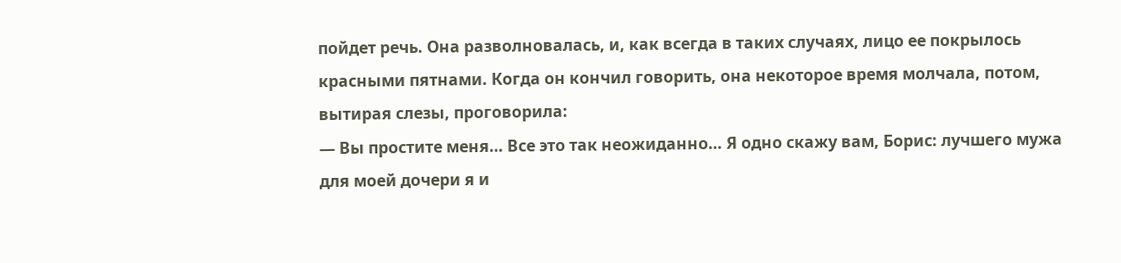пойдет речь. Она разволновалась, и, как всегда в таких случаях, лицо ее покрылось красными пятнами. Когда он кончил говорить, она некоторое время молчала, потом, вытирая слезы, проговорила:
— Вы простите меня… Все это так неожиданно… Я одно скажу вам, Борис: лучшего мужа для моей дочери я и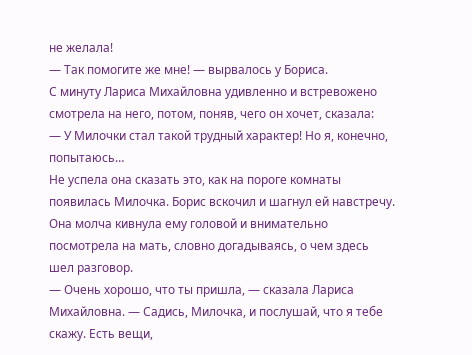не желала!
— Так помогите же мне! — вырвалось у Бориса.
С минуту Лариса Михайловна удивленно и встревожено смотрела на него, потом, поняв, чего он хочет, сказала:
— У Милочки стал такой трудный характер! Но я, конечно, попытаюсь…
Не успела она сказать это, как на пороге комнаты появилась Милочка. Борис вскочил и шагнул ей навстречу. Она молча кивнула ему головой и внимательно посмотрела на мать, словно догадываясь, о чем здесь шел разговор.
— Очень хорошо, что ты пришла, — сказала Лариса Михайловна. — Садись, Милочка, и послушай, что я тебе скажу. Есть вещи,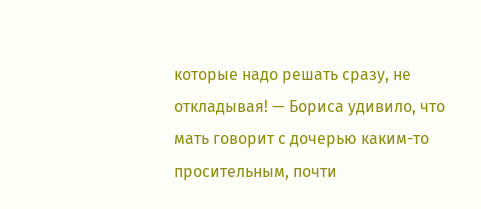которые надо решать сразу, не откладывая! — Бориса удивило, что мать говорит с дочерью каким-то просительным, почти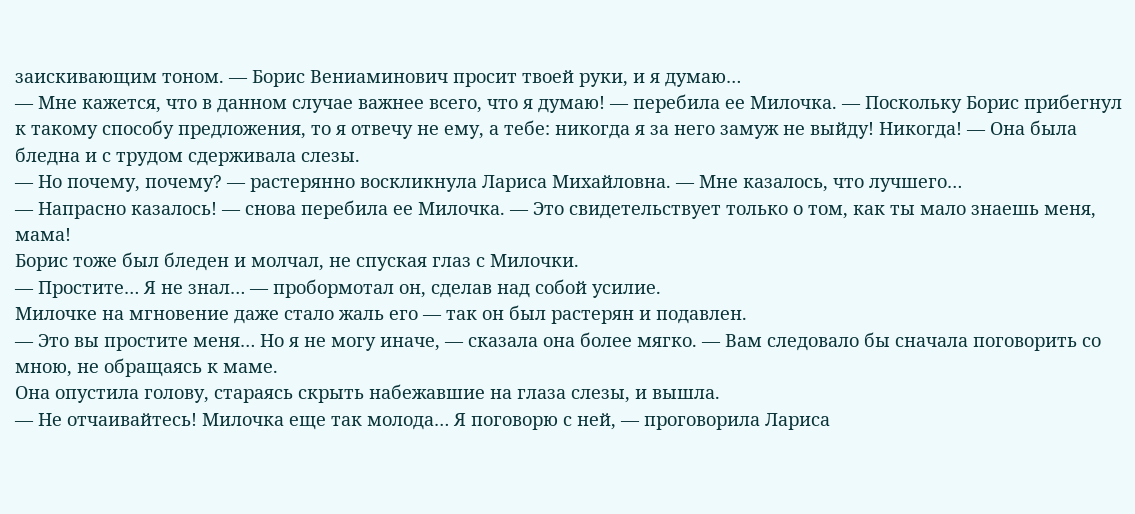заискивающим тоном. — Борис Вениаминович просит твоей руки, и я думаю…
— Мне кажется, что в данном случае важнее всего, что я думаю! — перебила ее Милочка. — Поскольку Борис прибегнул к такому способу предложения, то я отвечу не ему, а тебе: никогда я за него замуж не выйду! Никогда! — Она была бледна и с трудом сдерживала слезы.
— Но почему, почему? — растерянно воскликнула Лариса Михайловна. — Мне казалось, что лучшего…
— Напрасно казалось! — снова перебила ее Милочка. — Это свидетельствует только о том, как ты мало знаешь меня, мама!
Борис тоже был бледен и молчал, не спуская глаз с Милочки.
— Простите… Я не знал… — пробормотал он, сделав над собой усилие.
Милочке на мгновение даже стало жаль его — так он был растерян и подавлен.
— Это вы простите меня… Но я не могу иначе, — сказала она более мягко. — Вам следовало бы сначала поговорить со мною, не обращаясь к маме.
Она опустила голову, стараясь скрыть набежавшие на глаза слезы, и вышла.
— Не отчаивайтесь! Милочка еще так молода… Я поговорю с ней, — проговорила Лариса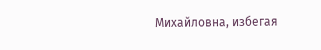Михайловна, избегая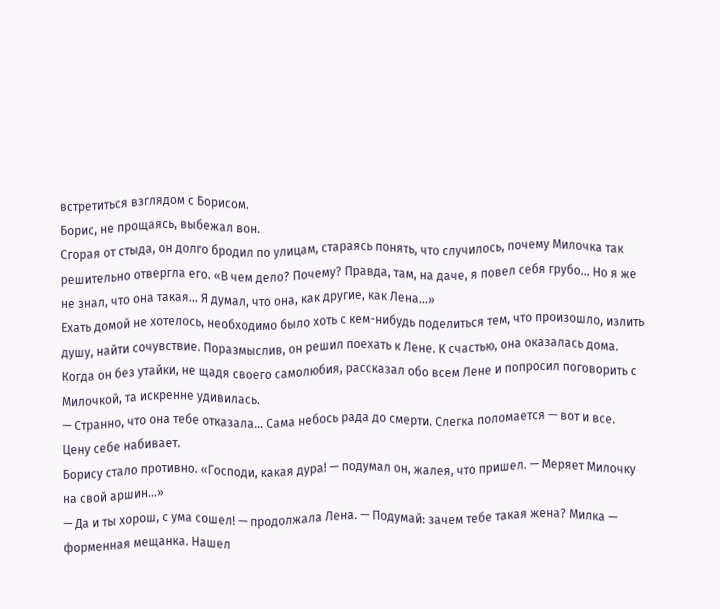встретиться взглядом с Борисом.
Борис, не прощаясь, выбежал вон.
Сгорая от стыда, он долго бродил по улицам, стараясь понять, что случилось, почему Милочка так решительно отвергла его. «В чем дело? Почему? Правда, там, на даче, я повел себя грубо… Но я же не знал, что она такая… Я думал, что она, как другие, как Лена…»
Ехать домой не хотелось, необходимо было хоть с кем-нибудь поделиться тем, что произошло, излить душу, найти сочувствие. Поразмыслив, он решил поехать к Лене. К счастью, она оказалась дома.
Когда он без утайки, не щадя своего самолюбия, рассказал обо всем Лене и попросил поговорить с Милочкой, та искренне удивилась.
— Странно, что она тебе отказала… Сама небось рада до смерти. Слегка поломается — вот и все. Цену себе набивает.
Борису стало противно. «Господи, какая дура! — подумал он, жалея, что пришел. — Меряет Милочку на свой аршин…»
— Да и ты хорош, с ума сошел! — продолжала Лена. — Подумай: зачем тебе такая жена? Милка — форменная мещанка. Нашел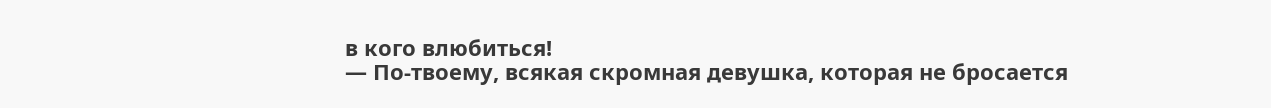в кого влюбиться!
— По-твоему, всякая скромная девушка, которая не бросается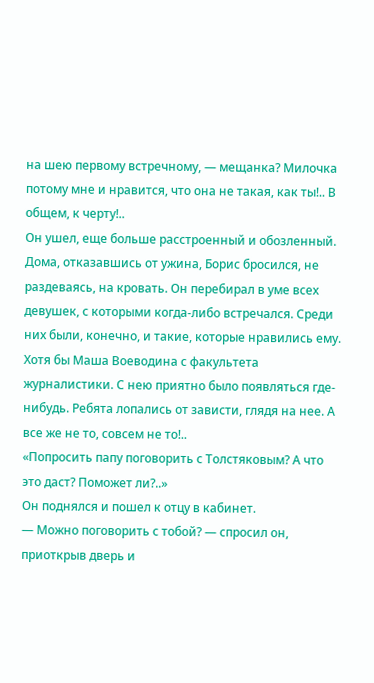на шею первому встречному, — мещанка? Милочка потому мне и нравится, что она не такая, как ты!.. В общем, к черту!..
Он ушел, еще больше расстроенный и обозленный.
Дома, отказавшись от ужина, Борис бросился, не раздеваясь, на кровать. Он перебирал в уме всех девушек, с которыми когда-либо встречался. Среди них были, конечно, и такие, которые нравились ему. Хотя бы Маша Воеводина с факультета журналистики. С нею приятно было появляться где-нибудь. Ребята лопались от зависти, глядя на нее. А все же не то, совсем не то!..
«Попросить папу поговорить с Толстяковым? А что это даст? Поможет ли?..»
Он поднялся и пошел к отцу в кабинет.
— Можно поговорить с тобой? — спросил он, приоткрыв дверь и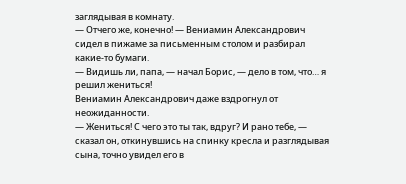заглядывая в комнату.
— Отчего же, конечно! — Вениамин Александрович сидел в пижаме за письменным столом и разбирал какие-то бумаги.
— Видишь ли, папа, — начал Борис, — дело в том, что… я решил жениться!
Вениамин Александрович даже вздрогнул от неожиданности.
— Жениться! С чего это ты так, вдруг? И рано тебе, — сказал он, откинувшись на спинку кресла и разглядывая сына, точно увидел его в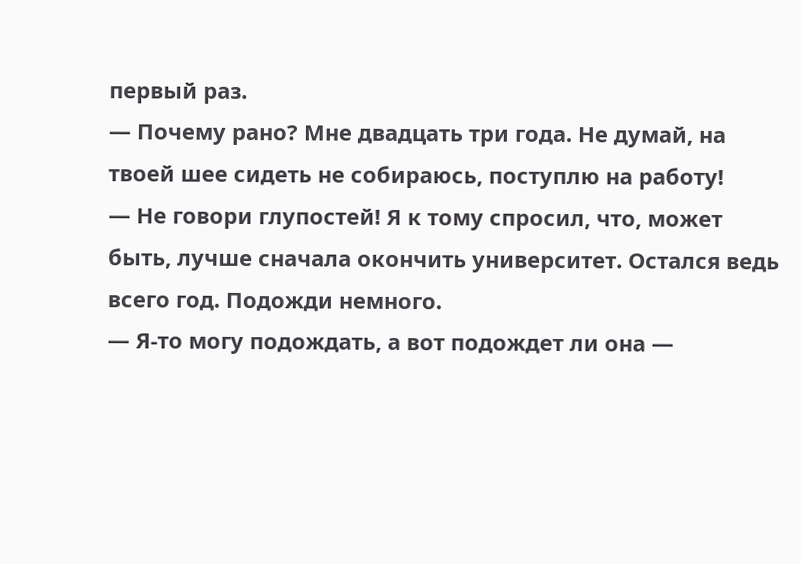первый раз.
— Почему рано? Мне двадцать три года. Не думай, на твоей шее сидеть не собираюсь, поступлю на работу!
— Не говори глупостей! Я к тому спросил, что, может быть, лучше сначала окончить университет. Остался ведь всего год. Подожди немного.
— Я-то могу подождать, а вот подождет ли она —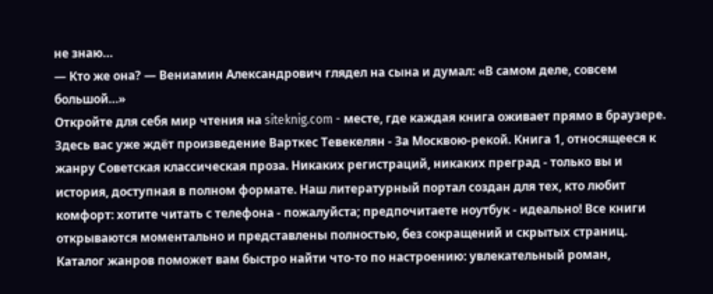не знаю…
— Кто же она? — Вениамин Александрович глядел на сына и думал: «В самом деле, совсем большой…»
Откройте для себя мир чтения на siteknig.com - месте, где каждая книга оживает прямо в браузере. Здесь вас уже ждёт произведение Варткес Тевекелян - За Москвою-рекой. Книга 1, относящееся к жанру Советская классическая проза. Никаких регистраций, никаких преград - только вы и история, доступная в полном формате. Наш литературный портал создан для тех, кто любит комфорт: хотите читать с телефона - пожалуйста; предпочитаете ноутбук - идеально! Все книги открываются моментально и представлены полностью, без сокращений и скрытых страниц. Каталог жанров поможет вам быстро найти что-то по настроению: увлекательный роман,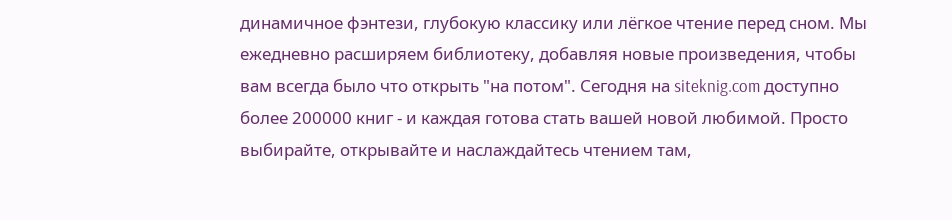динамичное фэнтези, глубокую классику или лёгкое чтение перед сном. Мы ежедневно расширяем библиотеку, добавляя новые произведения, чтобы вам всегда было что открыть "на потом". Сегодня на siteknig.com доступно более 200000 книг - и каждая готова стать вашей новой любимой. Просто выбирайте, открывайте и наслаждайтесь чтением там,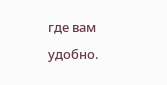где вам удобно.